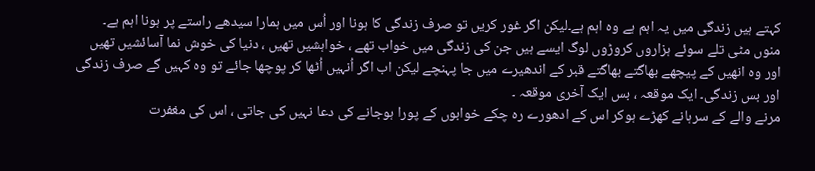کہتے ہیں زندگی میں یہ اہم ہے وہ اہم ہے۔لیکن اگر غور کریں تو صرف زندگی کا ہونا اور اُس میں ہمارا سیدھے راستے پر ہونا اہم ہے۔ منوں مٹی تلے سوئے ہزاروں کروڑوں لوگ ایسے ہیں جن کی زندگی میں خواب تھے ، خواہشیں تھیں ، دنیا کی خوش نما آسائشیں تھیں اور وہ انھیں کے پیچھے بھاگتے بھاگتے قبر کے اندھیرے میں جا پہنچے لیکن اب اگر اُنہیں اُٹھا کر پوچھا جائے تو وہ کہیں گے صرف زندگی اور بس زندگی۔ ایک موقعہ ، بس ایک آخری موقعہ ۔
مرنے والے کے سرہانے کھڑے ہوکر اس کے ادھورے رہ چکے خوابوں کے پورا ہوجانے کی دعا نہیں کی جاتی ، اس کی مغفرت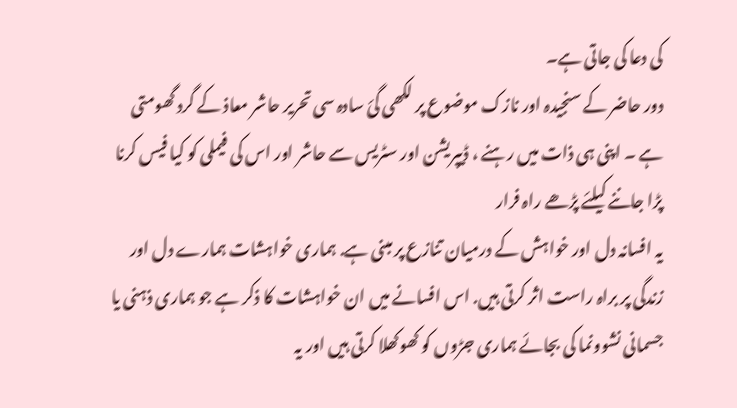کی دعا کی جاتی ہے۔
دور حاضر کے سنجیدہ اور نازک موضوع پر لکھی گئ سادہ سی تحریر حاشر معاذ کے گرد گھومتی ہے ۔ اپنی ہی ذات میں رہنے ، ڈیپریشن اور سٹریس سے حاشر اور اس کی فیملی کو کیا فیس کرنا پڑا جاننے کیلئے پڑھے راہ فرار
یہ افسانہ دل اور خواہش کے درمیان تنازع پر مبنی ہے. ہماری خواہشات ہمارے دل اور زندگی پر براہ راست اثر کرتی ہیں. اس افسانے میں ان خواہشات کا ذکر ہے جو ہماری ذہنی یا جسمانی نشوونما کی بجائے ہماری جڑوں کو کھوکھلا کرتی ہیں اور یہ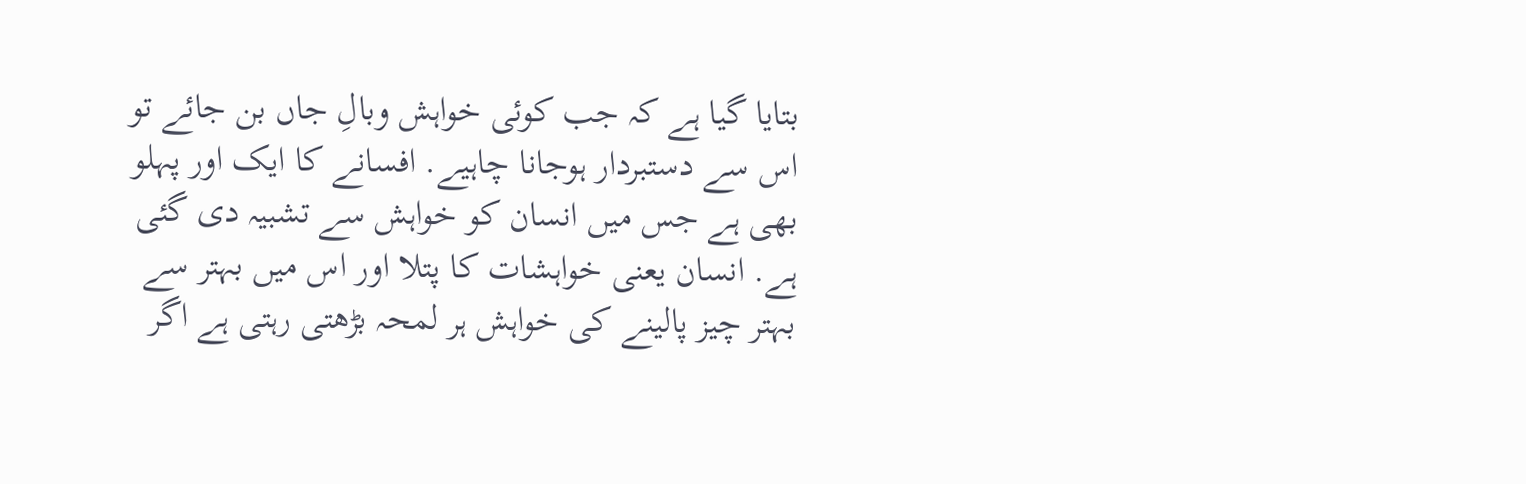بتایا گیا ہے کہ جب کوئی خواہش وبالِ جاں بن جائے تو اس سے دستبردار ہوجانا چاہیے. افسانے کا ایک اور پہلو بھی ہے جس میں انسان کو خواہش سے تشبیہ دی گئی ہے. انسان یعنی خواہشات کا پتلا اور اس میں بہتر سے بہتر چیز پالینے کی خواہش ہر لمحہ بڑھتی رہتی ہے اگر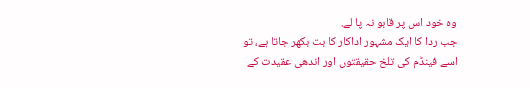وہ خود اس پر قابو نہ پا لے.
جب ردا کا ایک مشہور اداکار کا بت بکھر جاتا ہے، تو اسے فینڈم کی تلخ حقیقتوں اور اندھی عقیدت کے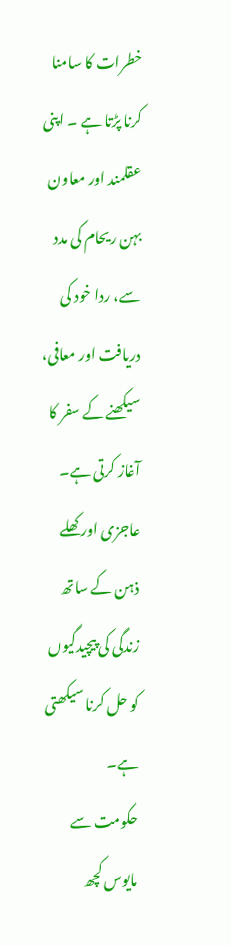خطرات کا سامنا کرنا پڑتا ہے ۔ اپنی عقلمند اور معاون بہن ریحام کی مدد سے، ردا خود کی دریافت اور معافی، سیکھنے کے سفر کا آغاز کرتی ہے۔ عاجزی اور کھلے ذہن کے ساتھ زندگی کی پیچیدگیوں کو حل کرنا سیکھتی ہے۔
حکومت سے مایوس کچھ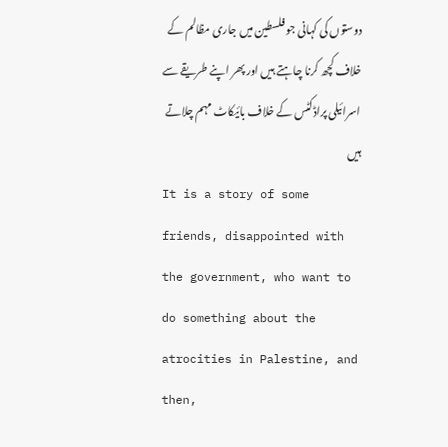دوستوں کی کہانی جو فلسطین میں جاری مظالم کے خلاف کچھ کرنا چاہتے ہیں اور پھر اپنے طریقے سے اسرائیلی پراڈکٹس کے خلاف بائیکاٹ مہم چلاتے ہیں
It is a story of some friends, disappointed with the government, who want to do something about the atrocities in Palestine, and then,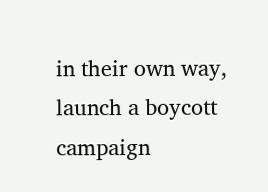in their own way, launch a boycott campaign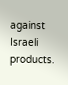against Israeli products.